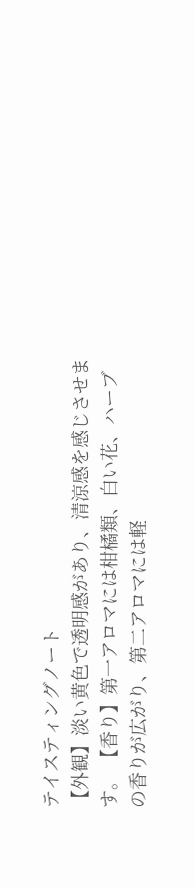テイスティングノート
【外観】淡い黄色で透明感があり、清涼感を感じさせます。 【香り】第一アロマには柑橘類、白い花、ハーブの香りが広がり、第二アロマには軽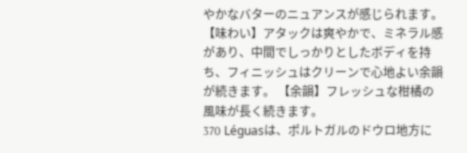やかなバターのニュアンスが感じられます。 【味わい】アタックは爽やかで、ミネラル感があり、中間でしっかりとしたボディを持ち、フィニッシュはクリーンで心地よい余韻が続きます。 【余韻】フレッシュな柑橘の風味が長く続きます。
370 Léguasは、ポルトガルのドウロ地方に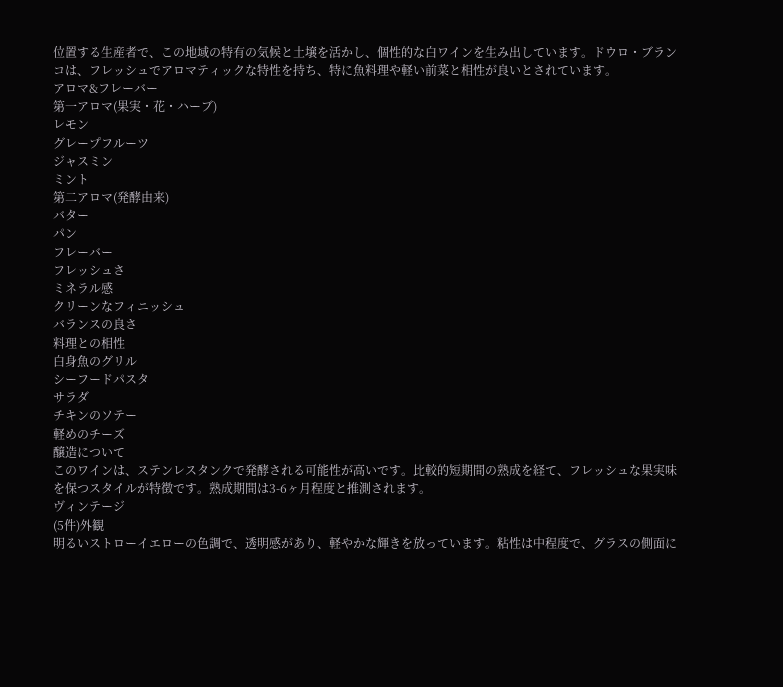位置する生産者で、この地域の特有の気候と土壌を活かし、個性的な白ワインを生み出しています。ドウロ・ブランコは、フレッシュでアロマティックな特性を持ち、特に魚料理や軽い前菜と相性が良いとされています。
アロマ&フレーバー
第一アロマ(果実・花・ハーブ)
レモン
グレープフルーツ
ジャスミン
ミント
第二アロマ(発酵由来)
バター
パン
フレーバー
フレッシュさ
ミネラル感
クリーンなフィニッシュ
バランスの良さ
料理との相性
白身魚のグリル
シーフードパスタ
サラダ
チキンのソテー
軽めのチーズ
醸造について
このワインは、ステンレスタンクで発酵される可能性が高いです。比較的短期間の熟成を経て、フレッシュな果実味を保つスタイルが特徴です。熟成期間は3-6ヶ月程度と推測されます。
ヴィンテージ
(5件)外観
明るいストローイエローの色調で、透明感があり、軽やかな輝きを放っています。粘性は中程度で、グラスの側面に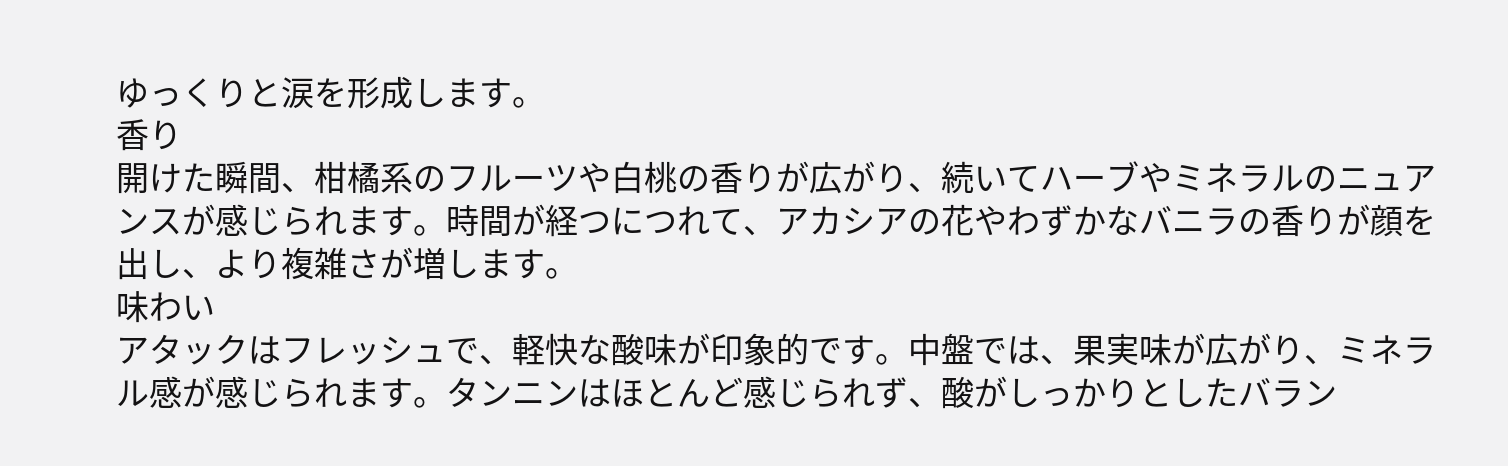ゆっくりと涙を形成します。
香り
開けた瞬間、柑橘系のフルーツや白桃の香りが広がり、続いてハーブやミネラルのニュアンスが感じられます。時間が経つにつれて、アカシアの花やわずかなバニラの香りが顔を出し、より複雑さが増します。
味わい
アタックはフレッシュで、軽快な酸味が印象的です。中盤では、果実味が広がり、ミネラル感が感じられます。タンニンはほとんど感じられず、酸がしっかりとしたバラン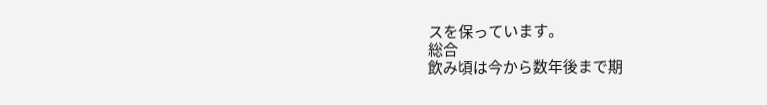スを保っています。
総合
飲み頃は今から数年後まで期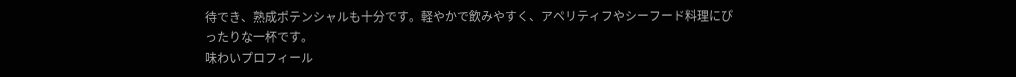待でき、熟成ポテンシャルも十分です。軽やかで飲みやすく、アペリティフやシーフード料理にぴったりな一杯です。
味わいプロフィール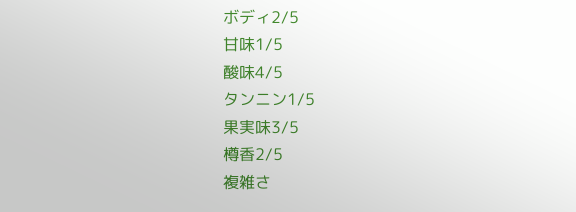ボディ2/5
甘味1/5
酸味4/5
タンニン1/5
果実味3/5
樽香2/5
複雑さ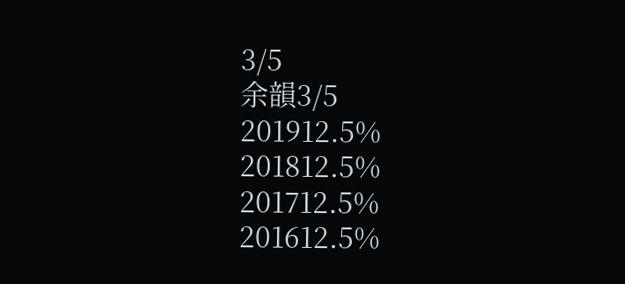3/5
余韻3/5
201912.5%
201812.5%
201712.5%
201612.5%